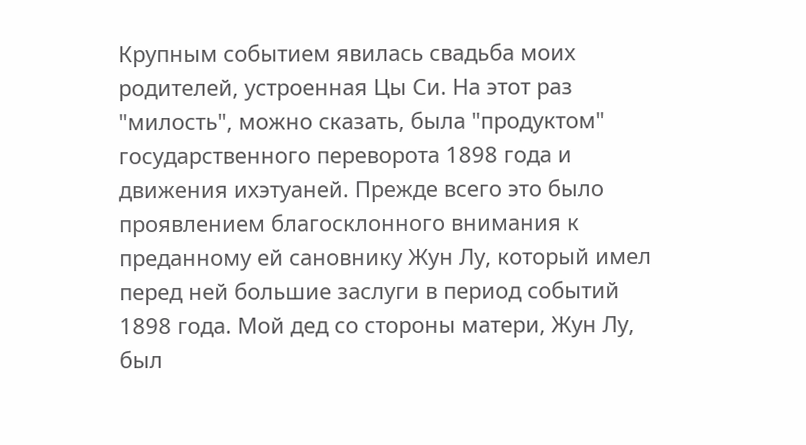Крупным событием явилась свадьба моих родителей, устроенная Цы Си. На этот раз "милость", можно сказать, была "продуктом" государственного переворота 1898 года и движения ихэтуаней. Прежде всего это было проявлением благосклонного внимания к преданному ей сановнику Жун Лу, который имел перед ней большие заслуги в период событий 1898 года. Мой дед со стороны матери, Жун Лу, был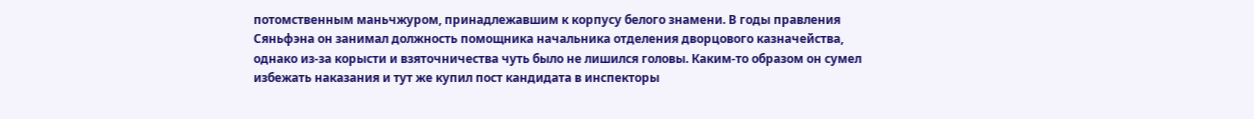потомственным маньчжуром, принадлежавшим к корпусу белого знамени. В годы правления Сяньфэна он занимал должность помощника начальника отделения дворцового казначейства, однако из-за корысти и взяточничества чуть было не лишился головы. Каким-то образом он сумел избежать наказания и тут же купил пост кандидата в инспекторы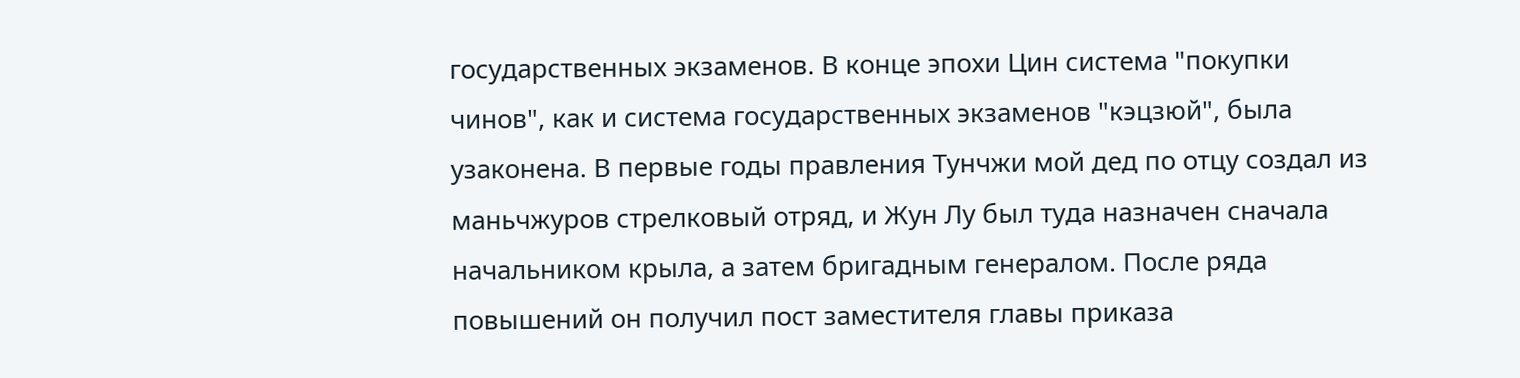государственных экзаменов. В конце эпохи Цин система "покупки чинов", как и система государственных экзаменов "кэцзюй", была узаконена. В первые годы правления Тунчжи мой дед по отцу создал из маньчжуров стрелковый отряд, и Жун Лу был туда назначен сначала начальником крыла, а затем бригадным генералом. После ряда повышений он получил пост заместителя главы приказа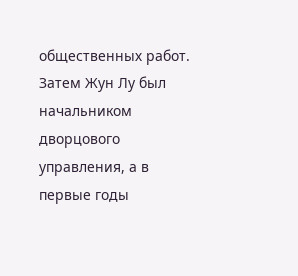общественных работ. Затем Жун Лу был начальником дворцового управления, а в первые годы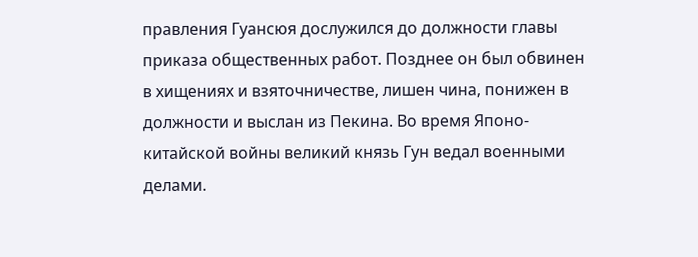правления Гуансюя дослужился до должности главы приказа общественных работ. Позднее он был обвинен в хищениях и взяточничестве, лишен чина, понижен в должности и выслан из Пекина. Во время Японо-китайской войны великий князь Гун ведал военными делами.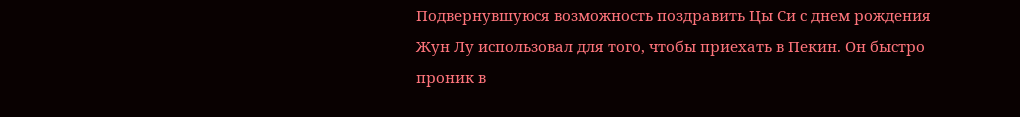Подвернувшуюся возможность поздравить Цы Си с днем рождения Жун Лу использовал для того, чтобы приехать в Пекин. Он быстро проник в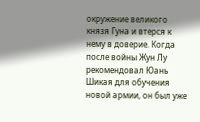окружение великого князя Гуна и втерся к нему в доверие. Когда после войны Жун Лу рекомендовал Юань Шикая для обучения новой армии, он был уже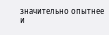значительно опытнее и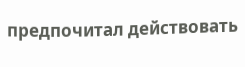предпочитал действовать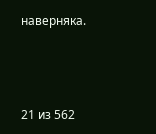наверняка.



21 из 562